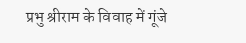प्रभु श्रीराम के विवाह में गूंजे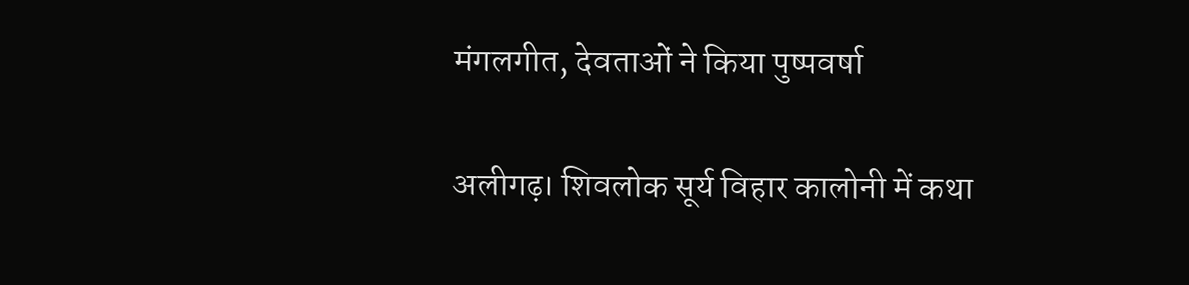मंगलगीत, देवताओं ने किया पुष्पवर्षा

अलीगढ़। शिवलोक सूर्य विहार कालोनी में कथा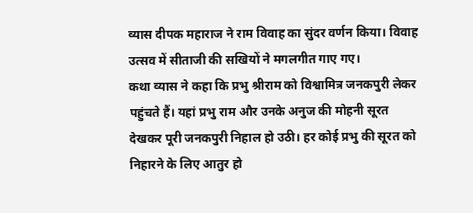व्यास दीपक महाराज ने राम विवाह का सुंदर वर्णन किया। विवाह उत्सव में सीताजी की सखियों ने मगलगीत गाए गए।
कथा व्यास ने कहा कि प्रभु श्रीराम को विश्वामित्र जनकपुरी लेकर पहुंचते हैं। यहां प्रभु राम और उनके अनुज की मोहनी सूरत देखकर पूरी जनकपुरी निहाल हो उठी। हर कोई प्रभु की सूरत को निहारने के लिए आतुर हो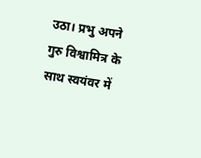उठा। प्रभु अपने गुरु विश्वामित्र के साथ स्वयंवर में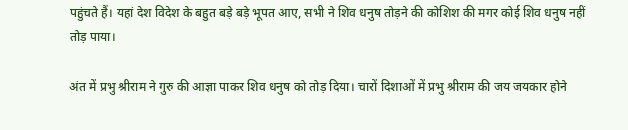पहुंचते हैं। यहां देश विदेश के बहुत बड़े बड़े भूपत आए, सभी ने शिव धनुष तोड़ने की कोशिश की मगर कोई शिव धनुष नहीं तोड़ पाया।

अंत में प्रभु श्रीराम ने गुरु की आज्ञा पाकर शिव धनुष को तोड़ दिया। चारों दिशाओं में प्रभु श्रीराम की जय जयकार होने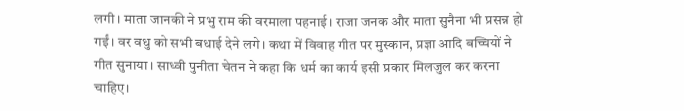लगी। माता जानकी ने प्रभु राम की वरमाला पहनाई। राजा जनक और माता सुनैना भी प्रसन्न हो गईं। वर वधु को सभी बधाई देने लगे। कथा में विवाह गीत पर मुस्कान, प्रज्ञा आदि बच्चियों ने गीत सुनाया। साध्वी पुनीता चेतन ने कहा कि धर्म का कार्य इसी प्रकार मिलजुल कर करना चाहिए।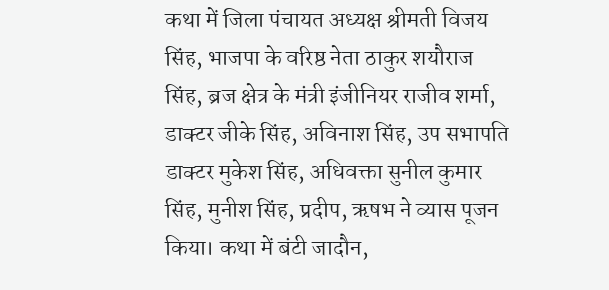कथा में जिला पंचायत अध्यक्ष श्रीमती विजय सिंह, भाजपा के वरिष्ठ नेता ठाकुर शयौराज सिंह, ब्रज क्षेत्र के मंत्री इंजीनियर राजीव शर्मा, डाक्टर जीके सिंह, अविनाश सिंह, उप सभापति डाक्टर मुकेश सिंह, अधिवक्ता सुनील कुमार सिंह, मुनीश सिंह, प्रदीप, ऋषभ ने व्यास पूजन किया। कथा में बंटी जादौन,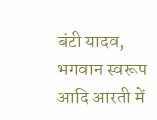बंटी यादव, भगवान स्वरूप आदि आरती में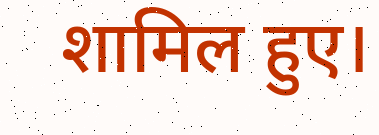शामिल हुए।